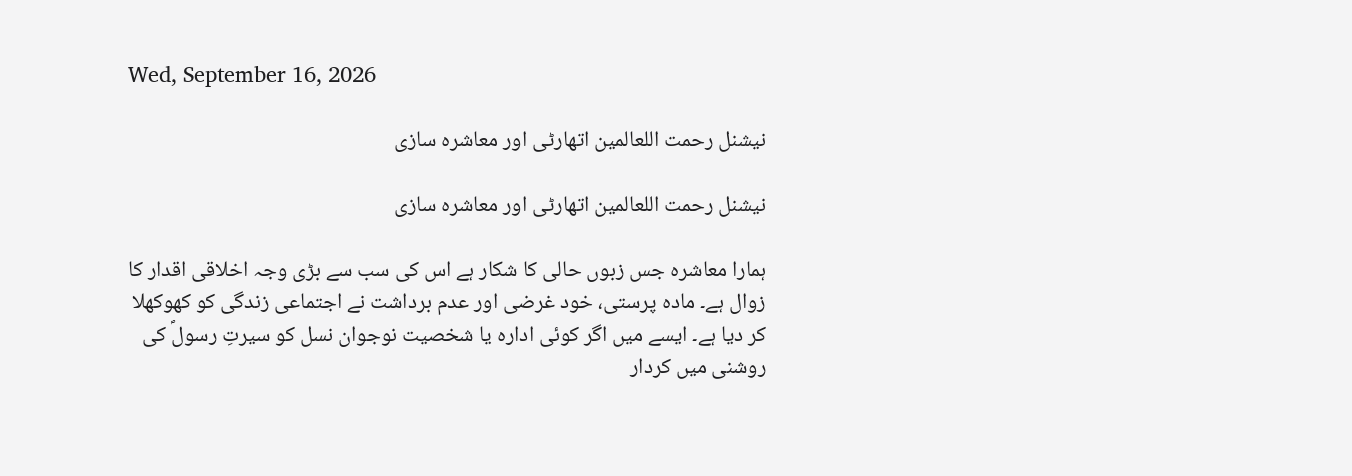Wed, September 16, 2026

نیشنل رحمت اللعالمین اتھارٹی اور معاشرہ سازی

نیشنل رحمت اللعالمین اتھارٹی اور معاشرہ سازی

ہمارا معاشرہ جس زبوں حالی کا شکار ہے اس کی سب سے بڑی وجہ اخلاقی اقدار کا زوال ہے۔ مادہ پرستی، خود غرضی اور عدم برداشت نے اجتماعی زندگی کو کھوکھلا کر دیا ہے۔ ایسے میں اگر کوئی ادارہ یا شخصیت نوجوان نسل کو سیرتِ رسولؐ کی روشنی میں کردار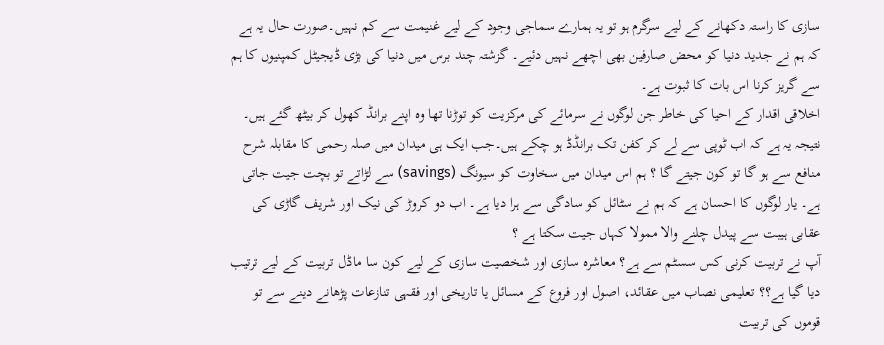سازی کا راستہ دکھانے کے لیے سرگرم ہو تو یہ ہمارے سماجی وجود کے لیے غنیمت سے کم نہیں۔صورت حال یہ ہے کہ ہم نے جدید دنیا کو محض صارفین بھی اچھے نہیں دئیے۔ گزشتہ چند برس میں دنیا کی بڑی ڈیجیٹل کمپنیوں کا ہم سے گریز کرنا اس بات کا ثبوت ہے۔
اخلاقی اقدار کے احیا کی خاطر جن لوگوں نے سرمائے کی مرکزیت کو توڑنا تھا وہ اپنے برانڈ کھول کر بیٹھ گئے ہیں۔ نتیجہ یہ ہے کہ اب ٹوپی سے لے کر کفن تک برانڈڈ ہو چکے ہیں۔جب ایک ہی میدان میں صلہ رحمی کا مقابلہ شرح منافع سے ہو گا تو کون جیتے گا ؟ ہم اس میدان میں سخاوت کو سیونگ (savings) سے لڑاتے تو بچت جیت جاتی ہے۔ یار لوگوں کا احسان ہے کہ ہم نے سٹائل کو سادگی سے ہرا دیا ہے۔ اب دو کروڑ کی نیک اور شریف گاڑی کی عقابی ہیبت سے پیدل چلنے والا ممولا کہاں جیت سکتا ہے ؟
آپ نے تربیت کرنی کس سسٹم سے ہے؟ معاشرہ سازی اور شخصیت سازی کے لیے کون سا ماڈل تربیت کے لیے ترتیب دیا گیا ہے؟؟ تعلیمی نصاب میں عقائد، اصول اور فروع کے مسائل یا تاریخی اور فقہی تنازعات پڑھانے دینے سے تو قوموں کی تربیت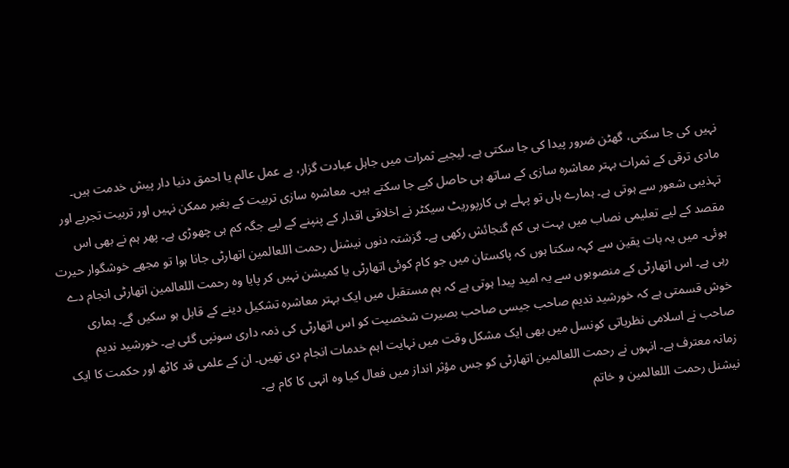نہیں کی جا سکتی، گھٹن ضرور پیدا کی جا سکتی ہے۔ لیجیے ثمرات میں جاہل عبادت گزار، بے عمل عالم یا احمق دنیا دار پیش خدمت ہیں۔ مادی ترقی کے ثمرات بہتر معاشرہ سازی کے ساتھ ہی حاصل کیے جا سکتے ہیں۔ معاشرہ سازی تربیت کے بغیر ممکن نہیں اور تربیت تجربے اور تہذیبی شعور سے ہوتی ہے۔ ہمارے ہاں تو پہلے ہی کارپوریٹ سیکٹر نے اخلاقی اقدار کے پنپنے کے لیے جگہ کم ہی چھوڑی ہے۔ پھر ہم نے بھی اس مقصد کے لیے تعلیمی نصاب میں بہت ہی کم گنجائش رکھی ہے۔ گزشتہ دنوں نیشنل رحمت اللعالمین اتھارٹی جانا ہوا تو مجھے خوشگوار حیرت ہوئی۔ میں یہ بات یقین سے کہہ سکتا ہوں کہ پاکستان میں جو کام کوئی اتھارٹی یا کمیشن نہیں کر پایا وہ رحمت اللعالمین اتھارٹی انجام دے رہی ہے۔ اس اتھارٹی کے منصوبوں سے یہ امید پیدا ہوتی ہے کہ ہم مستقبل میں ایک بہتر معاشرہ تشکیل دینے کے قابل ہو سکیں گے۔ ہماری خوش قسمتی ہے کہ خورشید ندیم صاحب جیسی صاحب بصیرت شخصیت کو اس اتھارٹی کی ذمہ داری سونپی گئی ہے۔ خورشید ندیم صاحب نے اسلامی نظریاتی کونسل میں بھی ایک مشکل وقت میں نہایت اہم خدمات انجام دی تھیں۔ ان کے علمی قد کاٹھ اور حکمت کا ایک زمانہ معترف ہے۔ انہوں نے رحمت اللعالمین اتھارٹی کو جس مؤثر انداز میں فعال کیا وہ انہی کا کام ہے۔
نیشنل رحمت اللعالمین و خاتم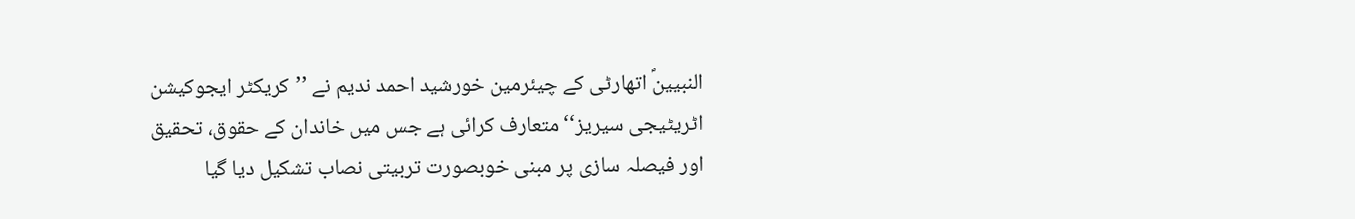النبیینؐ اتھارٹی کے چیئرمین خورشید احمد ندیم نے ’’کریکٹر ایجوکیشن اٹریٹیجی سیریز‘‘ متعارف کرائی ہے جس میں خاندان کے حقوق، تحقیق اور فیصلہ سازی پر مبنی خوبصورت تربیتی نصاب تشکیل دیا گیا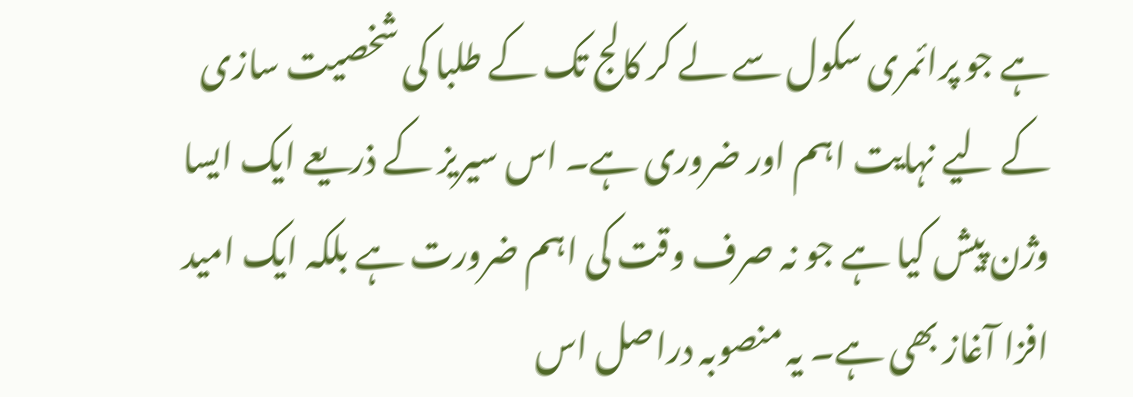ہے جو پرائمری سکول سے لے کر کالج تک کے طلبا کی شخصیت سازی کے لیے نہایت اہم اور ضروری ہے۔ اس سیریز کے ذریعے ایک ایسا وژن پیش کیا ہے جو نہ صرف وقت کی اہم ضرورت ہے بلکہ ایک امید افزا آغاز بھی ہے۔ یہ منصوبہ دراصل اس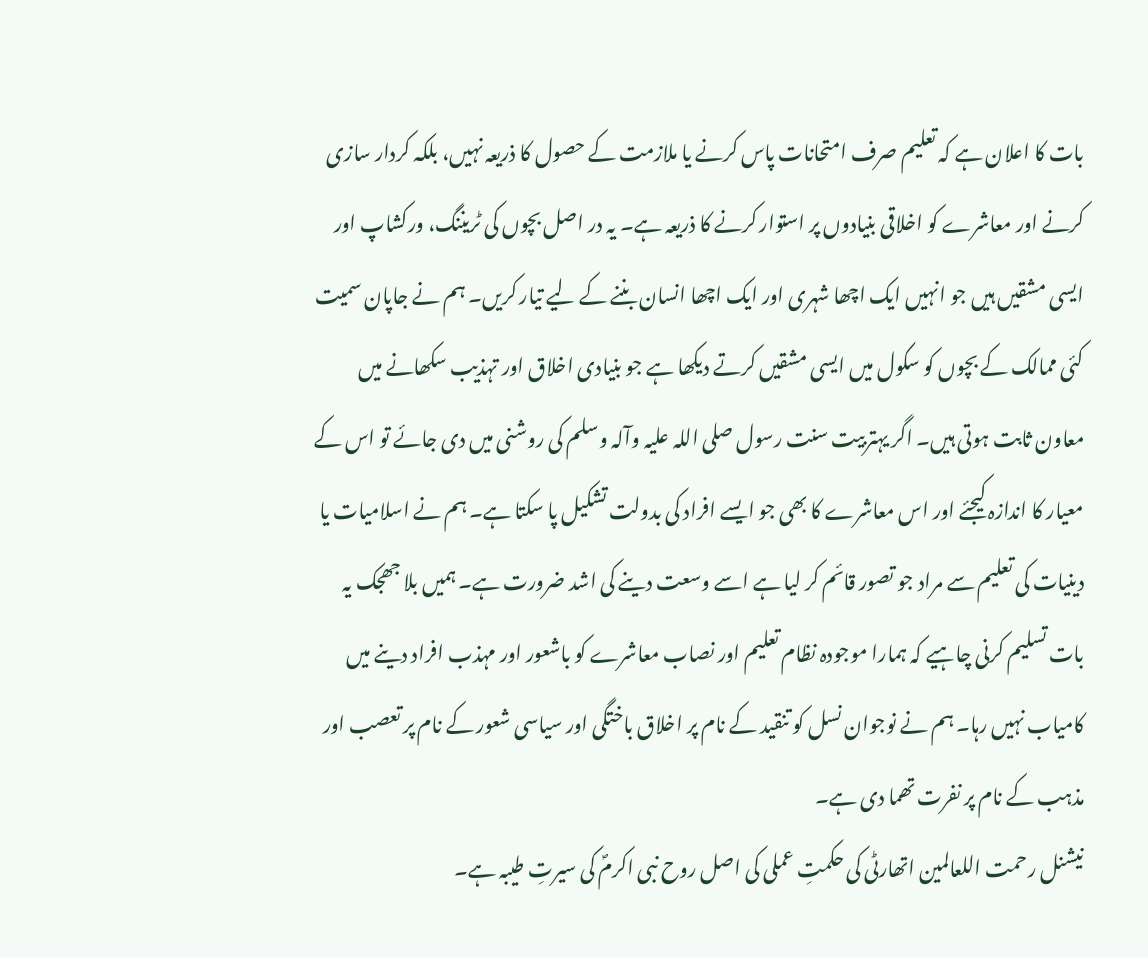بات کا اعلان ہے کہ تعلیم صرف امتحانات پاس کرنے یا ملازمت کے حصول کا ذریعہ نہیں، بلکہ کردار سازی کرنے اور معاشرے کو اخلاقی بنیادوں پر استوار کرنے کا ذریعہ ہے۔ یہ در اصل بچوں کی ٹریننگ، ورکشاپ اور ایسی مشقیں ہیں جو انہیں ایک اچھا شہری اور ایک اچھا انسان بننے کے لیے تیار کریں۔ ہم نے جاپان سمیت کئی ممالک کے بچوں کو سکول میں ایسی مشقیں کرتے دیکھا ہے جو بنیادی اخلاق اور تہذیب سکھانے میں معاون ثابت ہوتی ہیں۔ اگر یہتربیت سنت رسول صلی اللہ علیہ وآلہ وسلم کی روشنی میں دی جائے تو اس کے معیار کا اندازہ کیجئے اور اس معاشرے کا بھی جو ایسے افراد کی بدولت تشکیل پا سکتا ہے۔ ہم نے اسلامیات یا دینیات کی تعلیم سے مراد جو تصور قائم کر لیا ہے اسے وسعت دینے کی اشد ضرورت ہے۔ ہمیں بلا جھجک یہ بات تسلیم کرنی چاہیے کہ ہمارا موجودہ نظام تعلیم اور نصاب معاشرے کو باشعور اور مہذب افراد دینے میں کامیاب نہیں رہا۔ ہم نے نوجوان نسل کو تنقید کے نام پر اخلاق باختگی اور سیاسی شعور کے نام پر تعصب اور مذہب کے نام پر نفرت تھما دی ہے۔
نیشنل رحمت اللعالمین اتھارٹی کی حکمتِ عملی کی اصل روح نبی اکرمؐ کی سیرتِ طیبہ ہے۔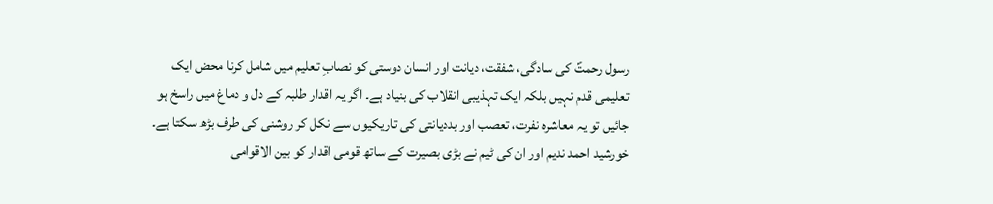رسول رحمتؐ کی سادگی، شفقت، دیانت اور انسان دوستی کو نصابِ تعلیم میں شامل کرنا محض ایک تعلیمی قدم نہیں بلکہ ایک تہذیبی انقلاب کی بنیاد ہے۔ اگر یہ اقدار طلبہ کے دل و دماغ میں راسخ ہو جائیں تو یہ معاشرہ نفرت، تعصب اور بددیانتی کی تاریکیوں سے نکل کر روشنی کی طرف بڑھ سکتا ہے۔
خورشید احمد ندیم اور ان کی ٹیم نے بڑی بصیرت کے ساتھ قومی اقدار کو بین الاقوامی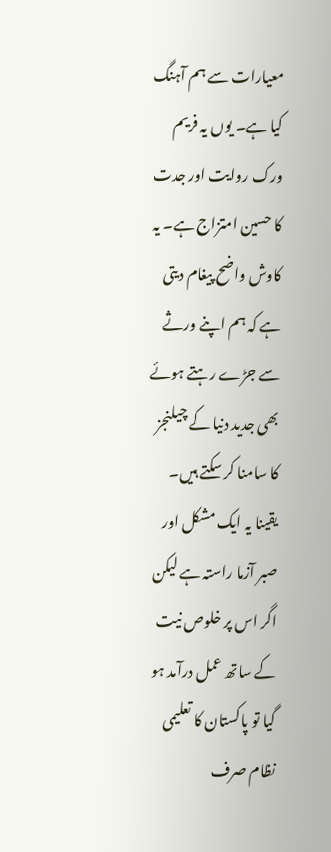معیارات سے ہم آہنگ کیا ہے۔ یوں یہ فریم ورک روایت اور جدت کا حسین امتزاج ہے۔ یہ کاوش واضح پیغام دیتی ہے کہ ہم اپنے ورثے سے جڑے رہتے ہوئے بھی جدید دنیا کے چیلنجز کا سامنا کر سکتے ہیں۔
یقینا یہ ایک مشکل اور صبر آزما راستہ ہے لیکن اگر اس پر خلوص نیت کے ساتھ عمل درآمد ہو گیا تو پاکستان کا تعلیمی نظام صرف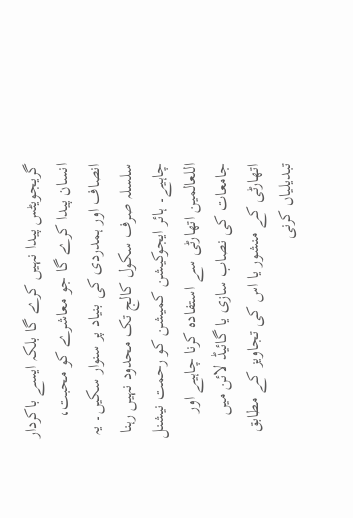گریجویٹس پیدا نہیں کرے گا بلکہ ایسے باکردار انسان پیدا کرے گا جو معاشرے کو محبت، انصاف اور ہمدردی کی بنیاد پر سنوار سکیں۔ یہ سلسلہ صرف سکول کالج تک محدود نہیں رہنا چاہیے۔ ہائر ایجوکیشن کمیشن کو رحمت نیشنل اللعالمین اتھارٹی سے استفادہ کرنا چاہیے اور جامعات کی نصاب سازی یا گائیڈ لائن میں اتھارٹی کے منشور یا اس کی تجاویز کے مطابق تبدیلیاں کرنی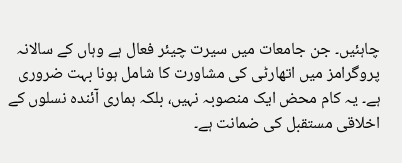چاہئیں۔ جن جامعات میں سیرت چیئر فعال ہے وہاں کے سالانہ پروگرامز میں اتھارٹی کی مشاورت کا شامل ہونا بہت ضروری ہے۔ یہ کام محض ایک منصوبہ نہیں، بلکہ ہماری آئندہ نسلوں کے اخلاقی مستقبل کی ضمانت ہے۔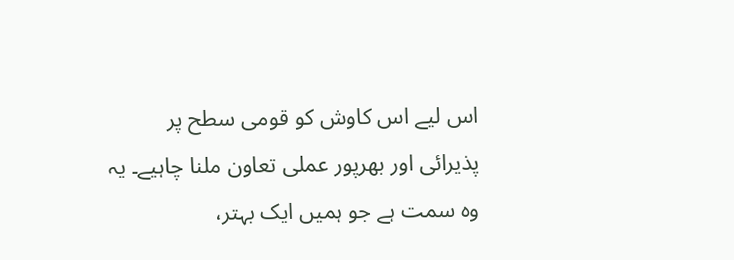اس لیے اس کاوش کو قومی سطح پر پذیرائی اور بھرپور عملی تعاون ملنا چاہیے۔ یہ وہ سمت ہے جو ہمیں ایک بہتر،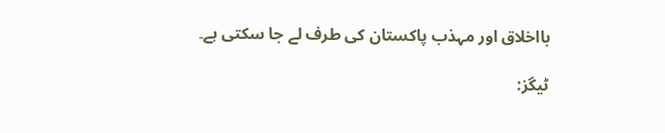بااخلاق اور مہذب پاکستان کی طرف لے جا سکتی ہے۔

ٹیگز: